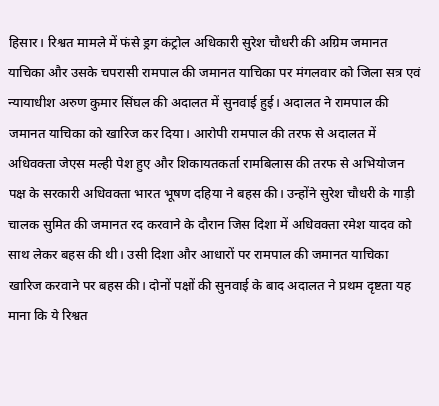हिसार। रिश्वत मामले में फंसे ड्रग कंट्रोल अधिकारी सुरेश चौधरी की अग्रिम जमानत याचिका और उसके चपरासी रामपाल की जमानत याचिका पर मंगलवार को जिला सत्र एवं न्यायाधीश अरुण कुमार सिंघल की अदालत में सुनवाई हुई। अदालत ने रामपाल की जमानत याचिका को खारिज कर दिया। आरोपी रामपाल की तरफ से अदालत में अधिवक्ता जेएस मल्ही पेश हुए और शिकायतकर्ता रामबिलास की तरफ से अभियोजन पक्ष के सरकारी अधिवक्ता भारत भूषण दहिया ने बहस की। उन्होंने सुरेश चौधरी के गाड़ी चालक सुमित की जमानत रद करवाने के दौरान जिस दिशा में अधिवक्ता रमेश यादव को साथ लेकर बहस की थी। उसी दिशा और आधारों पर रामपाल की जमानत याचिका खारिज करवाने पर बहस की। दोनों पक्षों की सुनवाई के बाद अदालत ने प्रथम दृष्टता यह माना कि ये रिश्वत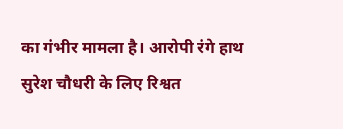का गंभीर मामला है। आरोपी रंगे हाथ सुरेश चौधरी के लिए रिश्वत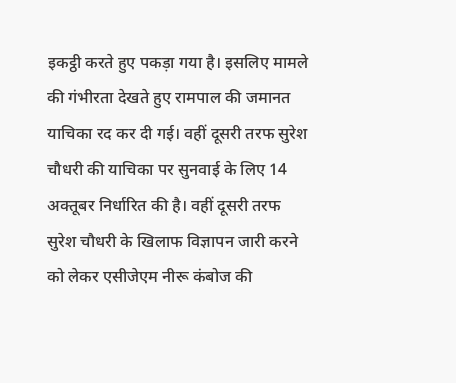इकट्ठी करते हुए पकड़ा गया है। इसलिए मामले की गंभीरता देखते हुए रामपाल की जमानत याचिका रद कर दी गई। वहीं दूसरी तरफ सुरेश चौधरी की याचिका पर सुनवाई के लिए 14 अक्तूबर निर्धारित की है। वहीं दूसरी तरफ सुरेश चौधरी के खिलाफ विज्ञापन जारी करने को लेकर एसीजेएम नीरू कंबोज की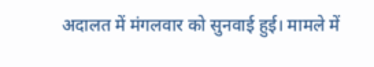अदालत में मंगलवार को सुनवाई हुई। मामले में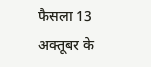फैसला 13 अक्तूबर के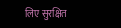लिए सुरक्षित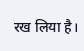रख लिया है।